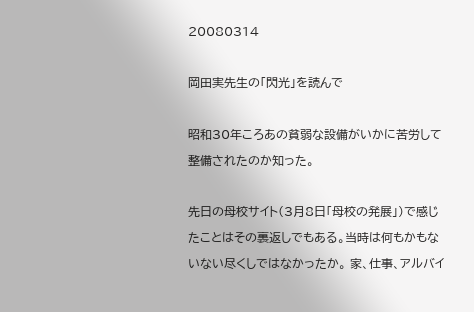20080314

岡田実先生の「閃光」を読んで

昭和30年ころあの貧弱な設備がいかに苦労して整備されたのか知った。

先日の母校サイト(3月8日「母校の発展」)で感じたことはその裏返しでもある。当時は何もかもないない尽くしではなかったか。 家、仕事、アルバイ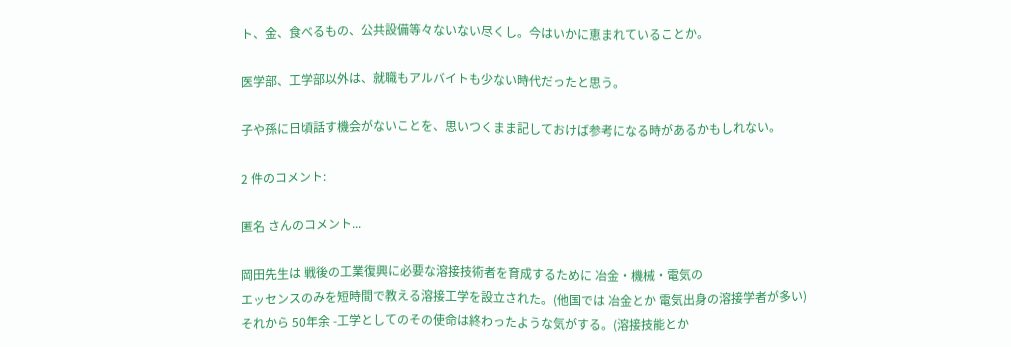ト、金、食べるもの、公共設備等々ないない尽くし。今はいかに恵まれていることか。

医学部、工学部以外は、就職もアルバイトも少ない時代だったと思う。

子や孫に日頃話す機会がないことを、思いつくまま記しておけば参考になる時があるかもしれない。

2 件のコメント:

匿名 さんのコメント...

岡田先生は 戦後の工業復興に必要な溶接技術者を育成するために 冶金・機械・電気の
エッセンスのみを短時間で教える溶接工学を設立された。(他国では 冶金とか 電気出身の溶接学者が多い)
それから 50年余 -工学としてのその使命は終わったような気がする。(溶接技能とか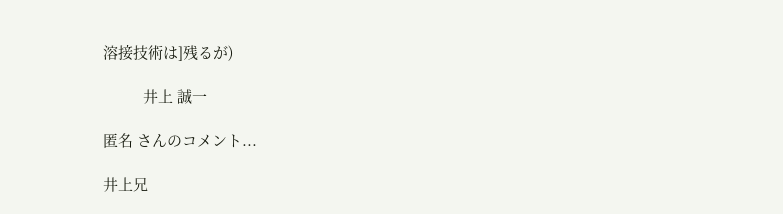溶接技術は]残るが)

          井上 誠一

匿名 さんのコメント...

井上兄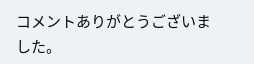コメントありがとうございました。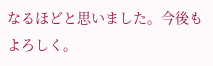なるほどと思いました。今後もよろしく。